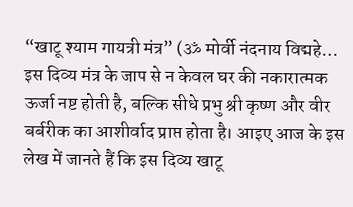“खाटू श्याम गायत्री मंत्र” (ॐ मोर्वी नंदनाय विद्महे… इस दिव्य मंत्र के जाप से न केवल घर की नकारात्मक ऊर्जा नष्ट होती है, बल्कि सीधे प्रभु श्री कृष्ण और वीर बर्बरीक का आशीर्वाद प्राप्त होता है। आइए आज के इस लेख में जानते हैं कि इस दिव्य खाटू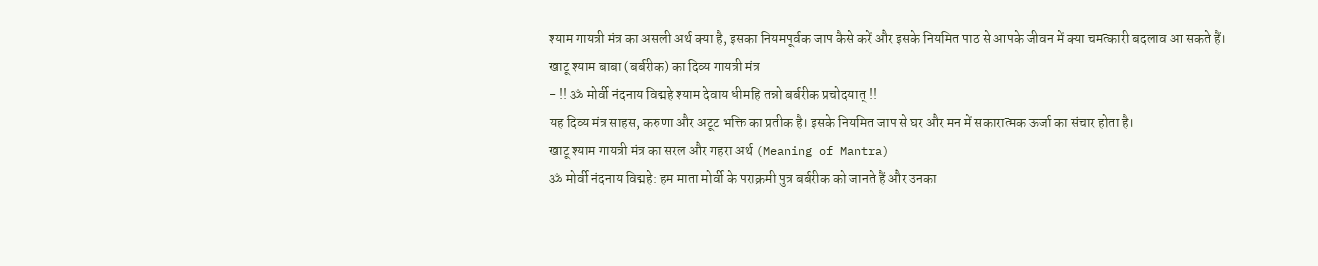श्याम गायत्री मंत्र का असली अर्थ क्या है, इसका नियमपूर्वक जाप कैसे करें और इसके नियमित पाठ से आपके जीवन में क्या चमत्कारी बदलाव आ सकते हैं।
खाटू श्याम बाबा (बर्बरीक) का दिव्य गायत्री मंत्र
- !! ॐ मोर्वी नंदनाय विद्महे श्याम देवाय धीमहि तन्नो बर्बरीक प्रचोदयात् !!
यह दिव्य मंत्र साहस, करुणा और अटूट भक्ति का प्रतीक है। इसके नियमित जाप से घर और मन में सकारात्मक ऊर्जा का संचार होता है।
खाटू श्याम गायत्री मंत्र का सरल और गहरा अर्थ (Meaning of Mantra)
ॐ मोर्वी नंदनाय विद्महे: हम माता मोर्वी के पराक्रमी पुत्र बर्बरीक को जानते हैं और उनका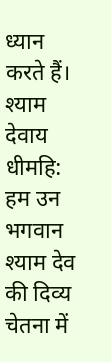ध्यान करते हैं।
श्याम देवाय धीमहि: हम उन भगवान श्याम देव की दिव्य चेतना में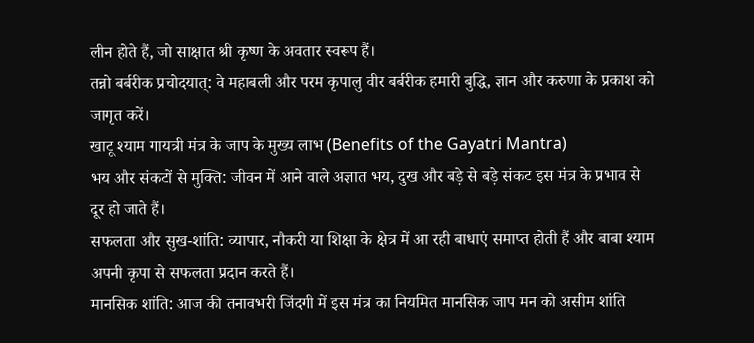लीन होते हैं, जो साक्षात श्री कृष्ण के अवतार स्वरूप हैं।
तन्नो बर्बरीक प्रचोदयात्: वे महाबली और परम कृपालु वीर बर्बरीक हमारी बुद्धि, ज्ञान और करुणा के प्रकाश को जागृत करें।
खाटू श्याम गायत्री मंत्र के जाप के मुख्य लाभ (Benefits of the Gayatri Mantra)
भय और संकटों से मुक्ति: जीवन में आने वाले अज्ञात भय, दुख और बड़े से बड़े संकट इस मंत्र के प्रभाव से दूर हो जाते हैं।
सफलता और सुख-शांति: व्यापार, नौकरी या शिक्षा के क्षेत्र में आ रही बाधाएं समाप्त होती हैं और बाबा श्याम अपनी कृपा से सफलता प्रदान करते हैं।
मानसिक शांति: आज की तनावभरी जिंदगी में इस मंत्र का नियमित मानसिक जाप मन को असीम शांति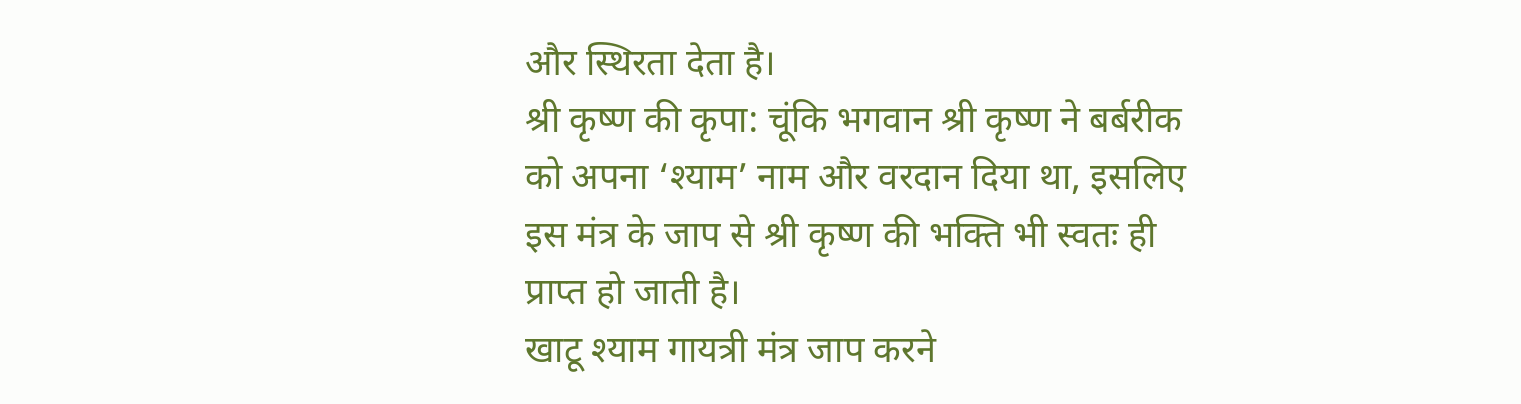और स्थिरता देता है।
श्री कृष्ण की कृपा: चूंकि भगवान श्री कृष्ण ने बर्बरीक को अपना ‘श्याम’ नाम और वरदान दिया था, इसलिए इस मंत्र के जाप से श्री कृष्ण की भक्ति भी स्वतः ही प्राप्त हो जाती है।
खाटू श्याम गायत्री मंत्र जाप करने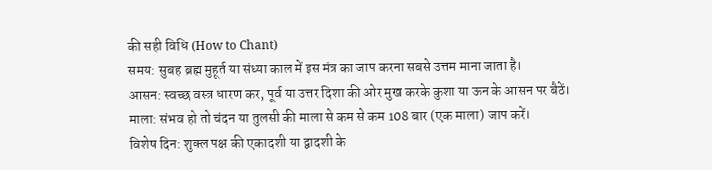की सही विधि (How to Chant)
समय: सुबह ब्रह्म मुहूर्त या संध्या काल में इस मंत्र का जाप करना सबसे उत्तम माना जाता है।
आसन: स्वच्छ वस्त्र धारण कर, पूर्व या उत्तर दिशा की ओर मुख करके कुशा या ऊन के आसन पर बैठें।
माला: संभव हो तो चंदन या तुलसी की माला से कम से कम 108 बार (एक माला) जाप करें।
विशेष दिन: शुक्ल पक्ष की एकादशी या द्वादशी के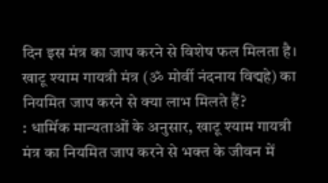दिन इस मंत्र का जाप करने से विशेष फल मिलता है।
खाटू श्याम गायत्री मंत्र (ॐ मोर्वी नंदनाय विद्महे) का नियमित जाप करने से क्या लाभ मिलते हैं?
: धार्मिक मान्यताओं के अनुसार, खाटू श्याम गायत्री मंत्र का नियमित जाप करने से भक्त के जीवन में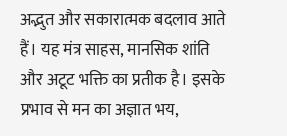अद्भुत और सकारात्मक बदलाव आते हैं। यह मंत्र साहस, मानसिक शांति और अटूट भक्ति का प्रतीक है। इसके प्रभाव से मन का अज्ञात भय,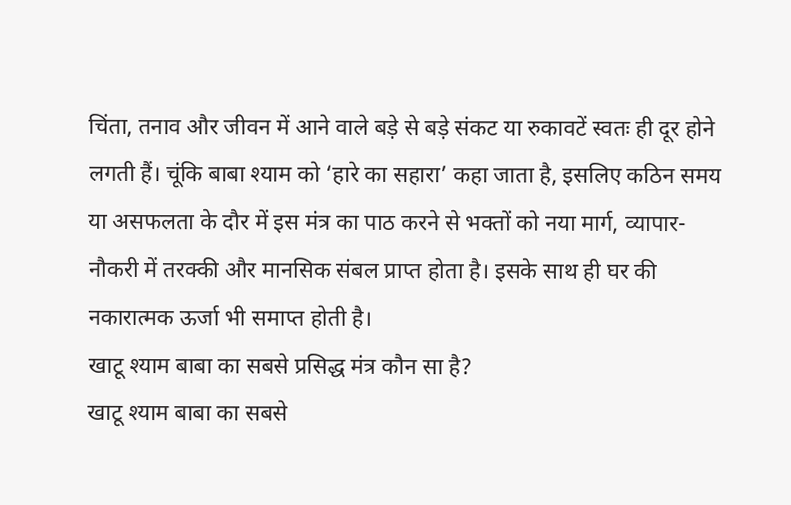चिंता, तनाव और जीवन में आने वाले बड़े से बड़े संकट या रुकावटें स्वतः ही दूर होने लगती हैं। चूंकि बाबा श्याम को ‘हारे का सहारा’ कहा जाता है, इसलिए कठिन समय या असफलता के दौर में इस मंत्र का पाठ करने से भक्तों को नया मार्ग, व्यापार-नौकरी में तरक्की और मानसिक संबल प्राप्त होता है। इसके साथ ही घर की नकारात्मक ऊर्जा भी समाप्त होती है।
खाटू श्याम बाबा का सबसे प्रसिद्ध मंत्र कौन सा है?
खाटू श्याम बाबा का सबसे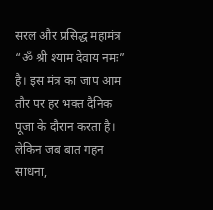सरल और प्रसिद्ध महामंत्र “ॐ श्री श्याम देवाय नमः” है। इस मंत्र का जाप आम तौर पर हर भक्त दैनिक पूजा के दौरान करता है। लेकिन जब बात गहन साधना,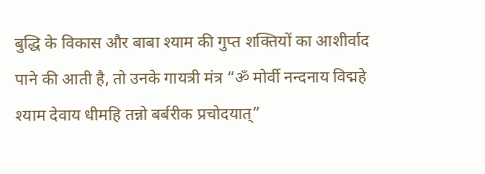बुद्धि के विकास और बाबा श्याम की गुप्त शक्तियों का आशीर्वाद पाने की आती है, तो उनके गायत्री मंत्र “ॐ मोर्वी नन्दनाय विद्महे श्याम देवाय धीमहि तन्नो बर्बरीक प्रचोदयात्”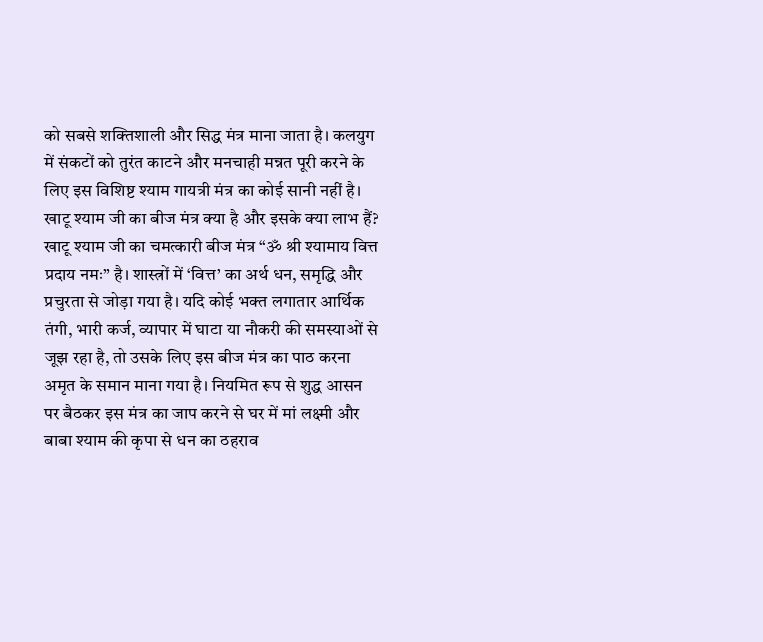को सबसे शक्तिशाली और सिद्ध मंत्र माना जाता है। कलयुग में संकटों को तुरंत काटने और मनचाही मन्नत पूरी करने के लिए इस विशिष्ट श्याम गायत्री मंत्र का कोई सानी नहीं है।
खाटू श्याम जी का बीज मंत्र क्या है और इसके क्या लाभ हैं?
खाटू श्याम जी का चमत्कारी बीज मंत्र “ॐ श्री श्यामाय वित्त प्रदाय नमः” है। शास्त्रों में ‘वित्त’ का अर्थ धन, समृद्धि और प्रचुरता से जोड़ा गया है। यदि कोई भक्त लगातार आर्थिक तंगी, भारी कर्ज, व्यापार में घाटा या नौकरी की समस्याओं से जूझ रहा है, तो उसके लिए इस बीज मंत्र का पाठ करना अमृत के समान माना गया है। नियमित रूप से शुद्ध आसन पर बैठकर इस मंत्र का जाप करने से घर में मां लक्ष्मी और बाबा श्याम की कृपा से धन का ठहराव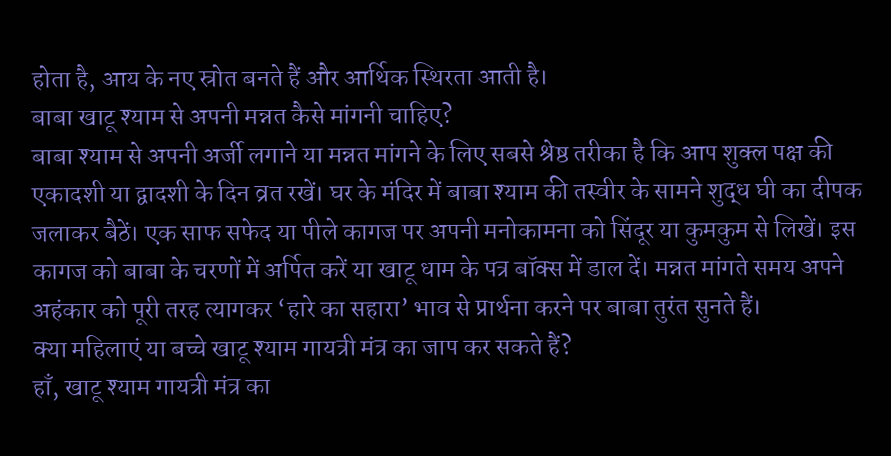होता है, आय के नए स्रोत बनते हैं और आर्थिक स्थिरता आती है।
बाबा खाटू श्याम से अपनी मन्नत कैसे मांगनी चाहिए?
बाबा श्याम से अपनी अर्जी लगाने या मन्नत मांगने के लिए सबसे श्रेष्ठ तरीका है कि आप शुक्ल पक्ष की एकादशी या द्वादशी के दिन व्रत रखें। घर के मंदिर में बाबा श्याम की तस्वीर के सामने शुद्ध घी का दीपक जलाकर बैठें। एक साफ सफेद या पीले कागज पर अपनी मनोकामना को सिंदूर या कुमकुम से लिखें। इस कागज को बाबा के चरणों में अर्पित करें या खाटू धाम के पत्र बॉक्स में डाल दें। मन्नत मांगते समय अपने अहंकार को पूरी तरह त्यागकर ‘हारे का सहारा’ भाव से प्रार्थना करने पर बाबा तुरंत सुनते हैं।
क्या महिलाएं या बच्चे खाटू श्याम गायत्री मंत्र का जाप कर सकते हैं?
हाँ, खाटू श्याम गायत्री मंत्र का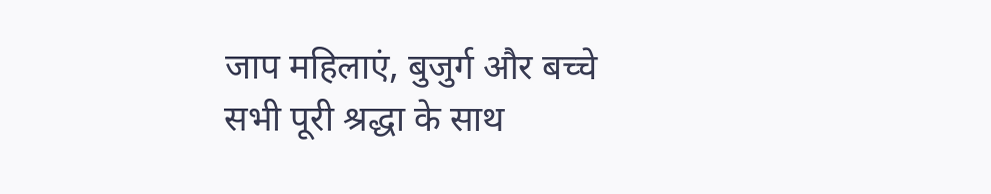जाप महिलाएं, बुजुर्ग और बच्चे सभी पूरी श्रद्धा के साथ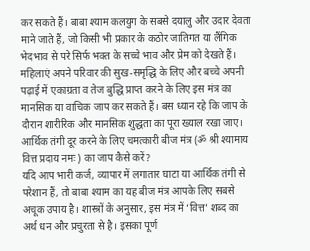कर सकते हैं। बाबा श्याम कलयुग के सबसे दयालु और उदार देवता माने जाते हैं, जो किसी भी प्रकार के कठोर जातिगत या लैंगिक भेदभाव से परे सिर्फ भक्त के सच्चे भाव और प्रेम को देखते हैं। महिलाएं अपने परिवार की सुख-समृद्धि के लिए और बच्चे अपनी पढ़ाई में एकाग्रता व तेज बुद्धि प्राप्त करने के लिए इस मंत्र का मानसिक या वाचिक जाप कर सकते हैं। बस ध्यान रहे कि जाप के दौरान शारीरिक और मानसिक शुद्धता का पूरा ख्याल रखा जाए।
आर्थिक तंगी दूर करने के लिए चमत्कारी बीज मंत्र (ॐ श्री श्यामाय वित्त प्रदाय नमः) का जाप कैसे करें?
यदि आप भारी कर्ज, व्यापार में लगातार घाटा या आर्थिक तंगी से परेशान हैं, तो बाबा श्याम का यह बीज मंत्र आपके लिए सबसे अचूक उपाय है। शास्त्रों के अनुसार, इस मंत्र में ‘वित्त’ शब्द का अर्थ धन और प्रचुरता से है। इसका पूर्ण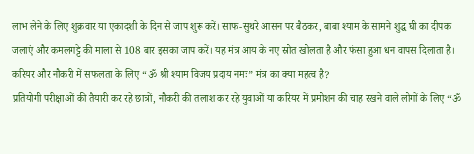लाभ लेने के लिए शुक्रवार या एकादशी के दिन से जाप शुरू करें। साफ-सुथरे आसन पर बैठकर, बाबा श्याम के सामने शुद्ध घी का दीपक जलाएं और कमलगट्टे की माला से 108 बार इसका जाप करें। यह मंत्र आय के नए स्रोत खोलता है और फंसा हुआ धन वापस दिलाता है।
करियर और नौकरी में सफलता के लिए “ॐ श्री श्याम विजय प्रदाय नमः” मंत्र का क्या महत्व है?
प्रतियोगी परीक्षाओं की तैयारी कर रहे छात्रों, नौकरी की तलाश कर रहे युवाओं या करियर में प्रमोशन की चाह रखने वाले लोगों के लिए “ॐ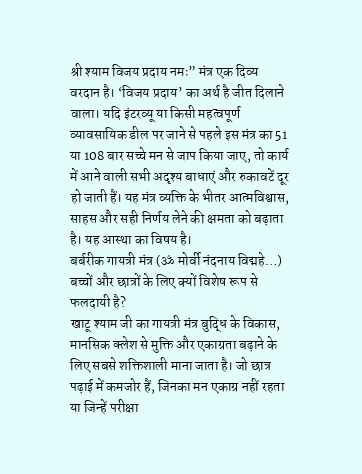श्री श्याम विजय प्रदाय नमः” मंत्र एक दिव्य वरदान है। ‘विजय प्रदाय’ का अर्थ है जीत दिलाने वाला। यदि इंटरव्यू या किसी महत्वपूर्ण व्यावसायिक डील पर जाने से पहले इस मंत्र का 51 या 108 बार सच्चे मन से जाप किया जाए, तो कार्य में आने वाली सभी अदृश्य बाधाएं और रुकावटें दूर हो जाती हैं। यह मंत्र व्यक्ति के भीतर आत्मविश्वास, साहस और सही निर्णय लेने की क्षमता को बढ़ाता है। यह आस्था का विषय है।
बर्बरीक गायत्री मंत्र (ॐ मोर्वी नंदनाय विद्महे…) बच्चों और छात्रों के लिए क्यों विशेष रूप से फलदायी है?
खाटू श्याम जी का गायत्री मंत्र बुद्धि के विकास, मानसिक क्लेश से मुक्ति और एकाग्रता बढ़ाने के लिए सबसे शक्तिशाली माना जाता है। जो छात्र पढ़ाई में कमजोर हैं, जिनका मन एकाग्र नहीं रहता या जिन्हें परीक्षा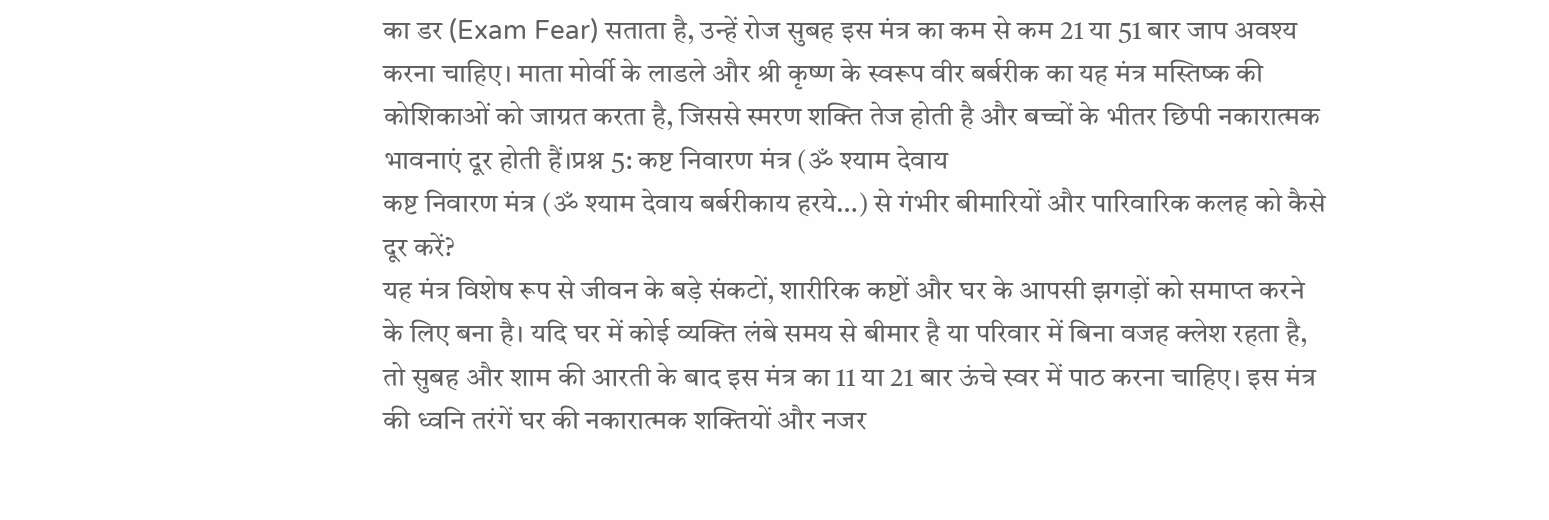का डर (Exam Fear) सताता है, उन्हें रोज सुबह इस मंत्र का कम से कम 21 या 51 बार जाप अवश्य करना चाहिए। माता मोर्वी के लाडले और श्री कृष्ण के स्वरूप वीर बर्बरीक का यह मंत्र मस्तिष्क की कोशिकाओं को जाग्रत करता है, जिससे स्मरण शक्ति तेज होती है और बच्चों के भीतर छिपी नकारात्मक भावनाएं दूर होती हैं।प्रश्न 5: कष्ट निवारण मंत्र (ॐ श्याम देवाय
कष्ट निवारण मंत्र (ॐ श्याम देवाय बर्बरीकाय हरये…) से गंभीर बीमारियों और पारिवारिक कलह को कैसे दूर करें?
यह मंत्र विशेष रूप से जीवन के बड़े संकटों, शारीरिक कष्टों और घर के आपसी झगड़ों को समाप्त करने के लिए बना है। यदि घर में कोई व्यक्ति लंबे समय से बीमार है या परिवार में बिना वजह क्लेश रहता है, तो सुबह और शाम की आरती के बाद इस मंत्र का 11 या 21 बार ऊंचे स्वर में पाठ करना चाहिए। इस मंत्र की ध्वनि तरंगें घर की नकारात्मक शक्तियों और नजर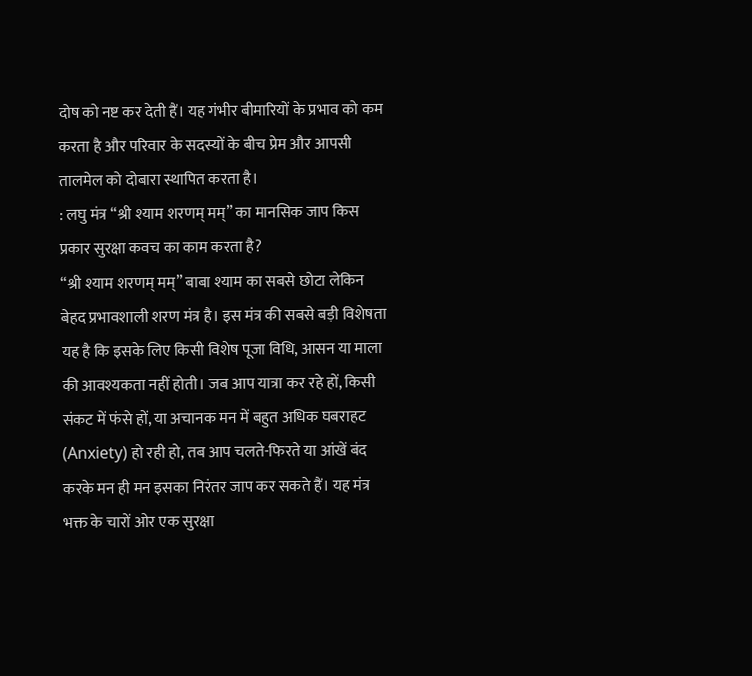दोष को नष्ट कर देती हैं। यह गंभीर बीमारियों के प्रभाव को कम करता है और परिवार के सदस्यों के बीच प्रेम और आपसी तालमेल को दोबारा स्थापित करता है।
: लघु मंत्र “श्री श्याम शरणम् मम्” का मानसिक जाप किस प्रकार सुरक्षा कवच का काम करता है?
“श्री श्याम शरणम् मम्” बाबा श्याम का सबसे छोटा लेकिन बेहद प्रभावशाली शरण मंत्र है। इस मंत्र की सबसे बड़ी विशेषता यह है कि इसके लिए किसी विशेष पूजा विधि, आसन या माला की आवश्यकता नहीं होती। जब आप यात्रा कर रहे हों, किसी संकट में फंसे हों, या अचानक मन में बहुत अधिक घबराहट (Anxiety) हो रही हो, तब आप चलते-फिरते या आंखें बंद करके मन ही मन इसका निरंतर जाप कर सकते हैं। यह मंत्र भक्त के चारों ओर एक सुरक्षा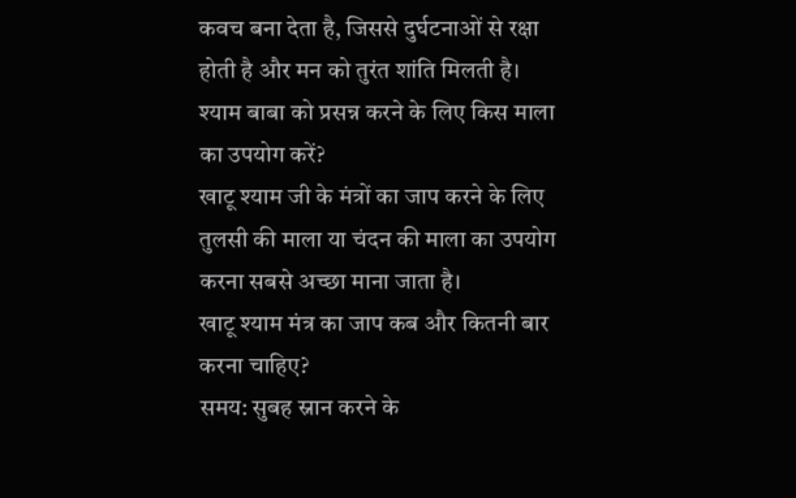कवच बना देता है, जिससे दुर्घटनाओं से रक्षा होती है और मन को तुरंत शांति मिलती है।
श्याम बाबा को प्रसन्न करने के लिए किस माला का उपयोग करें?
खाटू श्याम जी के मंत्रों का जाप करने के लिए तुलसी की माला या चंदन की माला का उपयोग करना सबसे अच्छा माना जाता है।
खाटू श्याम मंत्र का जाप कब और कितनी बार करना चाहिए?
समय: सुबह स्नान करने के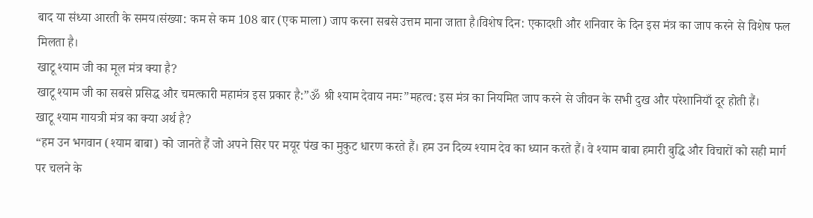बाद या संध्या आरती के समय।संख्या: कम से कम 108 बार (एक माला) जाप करना सबसे उत्तम माना जाता है।विशेष दिन: एकादशी और शनिवार के दिन इस मंत्र का जाप करने से विशेष फल मिलता है।
खाटू श्याम जी का मूल मंत्र क्या है?
खाटू श्याम जी का सबसे प्रसिद्ध और चमत्कारी महामंत्र इस प्रकार है:”ॐ श्री श्याम देवाय नमः”महत्व: इस मंत्र का नियमित जाप करने से जीवन के सभी दुख और परेशानियाँ दूर होती हैं।
खाटू श्याम गायत्री मंत्र का क्या अर्थ है?
“हम उन भगवान (श्याम बाबा) को जानते हैं जो अपने सिर पर मयूर पंख का मुकुट धारण करते हैं। हम उन दिव्य श्याम देव का ध्यान करते हैं। वे श्याम बाबा हमारी बुद्धि और विचारों को सही मार्ग पर चलने के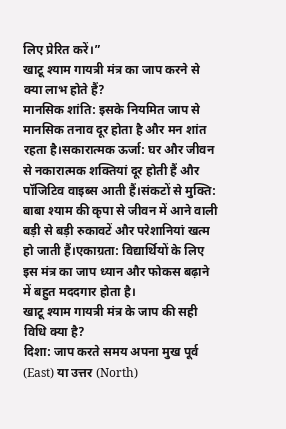लिए प्रेरित करें।”
खाटू श्याम गायत्री मंत्र का जाप करने से क्या लाभ होते हैं?
मानसिक शांति: इसके नियमित जाप से मानसिक तनाव दूर होता है और मन शांत रहता है।सकारात्मक ऊर्जा: घर और जीवन से नकारात्मक शक्तियां दूर होती हैं और पॉजिटिव वाइब्स आती हैं।संकटों से मुक्ति: बाबा श्याम की कृपा से जीवन में आने वाली बड़ी से बड़ी रुकावटें और परेशानियां खत्म हो जाती हैं।एकाग्रता: विद्यार्थियों के लिए इस मंत्र का जाप ध्यान और फोकस बढ़ाने में बहुत मददगार होता है।
खाटू श्याम गायत्री मंत्र के जाप की सही विधि क्या है?
दिशा: जाप करते समय अपना मुख पूर्व (East) या उत्तर (North)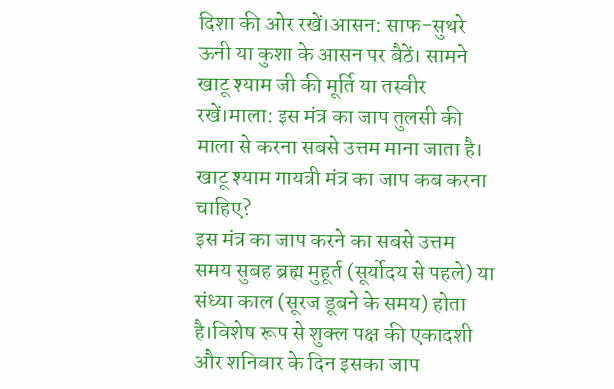दिशा की ओर रखें।आसन: साफ-सुथरे ऊनी या कुशा के आसन पर बैठें। सामने खाटू श्याम जी की मूर्ति या तस्वीर रखें।माला: इस मंत्र का जाप तुलसी की माला से करना सबसे उत्तम माना जाता है।
खाटू श्याम गायत्री मंत्र का जाप कब करना चाहिए?
इस मंत्र का जाप करने का सबसे उत्तम समय सुबह ब्रह्म मुहूर्त (सूर्योदय से पहले) या संध्या काल (सूरज डूबने के समय) होता है।विशेष रूप से शुक्ल पक्ष की एकादशी और शनिवार के दिन इसका जाप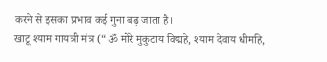करने से इसका प्रभाव कई गुना बढ़ जाता है।
खाटू श्याम गायत्री मंत्र (“ॐ मोरे मुकुटाय विद्महे, श्याम देवाय धीमहि,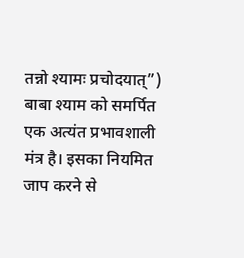तन्नो श्यामः प्रचोदयात्”) बाबा श्याम को समर्पित एक अत्यंत प्रभावशाली मंत्र है। इसका नियमित जाप करने से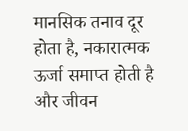मानसिक तनाव दूर होता है, नकारात्मक ऊर्जा समाप्त होती है और जीवन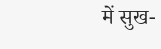में सुख-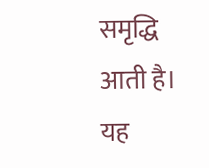समृद्धि आती है। यह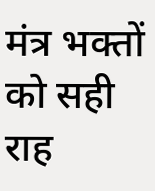मंत्र भक्तों को सही राह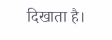दिखाता है।